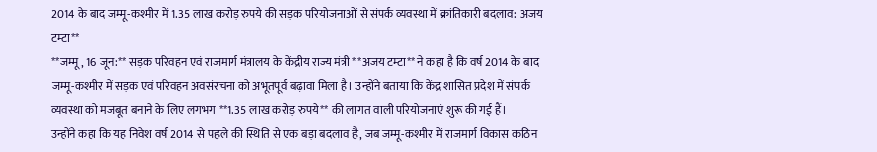2014 के बाद जम्मू-कश्मीर में 1.35 लाख करोड़ रुपये की सड़क परियोजनाओं से संपर्क व्यवस्था में क्रांतिकारी बदलाव: अजय टम्टा**
**जम्मू, 16 जून:** सड़क परिवहन एवं राजमार्ग मंत्रालय के केंद्रीय राज्य मंत्री **अजय टम्टा** ने कहा है कि वर्ष 2014 के बाद जम्मू-कश्मीर में सड़क एवं परिवहन अवसंरचना को अभूतपूर्व बढ़ावा मिला है। उन्होंने बताया कि केंद्र शासित प्रदेश में संपर्क व्यवस्था को मजबूत बनाने के लिए लगभग **1.35 लाख करोड़ रुपये** की लागत वाली परियोजनाएं शुरू की गई हैं।
उन्होंने कहा कि यह निवेश वर्ष 2014 से पहले की स्थिति से एक बड़ा बदलाव है, जब जम्मू-कश्मीर में राजमार्ग विकास कठिन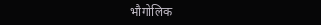भौगोलिक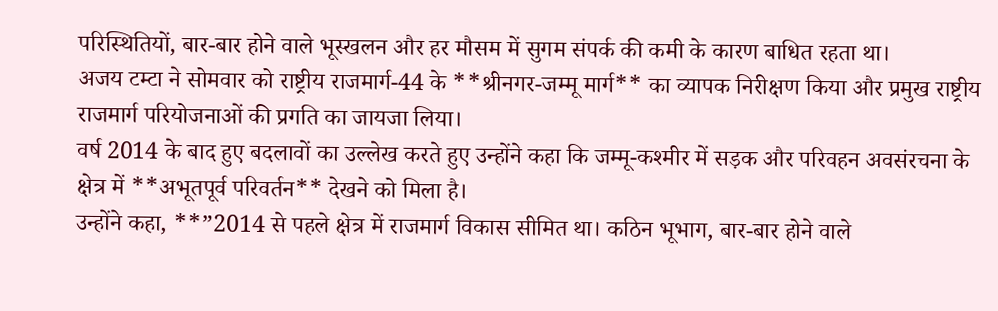परिस्थितियों, बार-बार होने वाले भूस्खलन और हर मौसम में सुगम संपर्क की कमी के कारण बाधित रहता था।
अजय टम्टा ने सोमवार को राष्ट्रीय राजमार्ग-44 के **श्रीनगर-जम्मू मार्ग** का व्यापक निरीक्षण किया और प्रमुख राष्ट्रीय राजमार्ग परियोजनाओं की प्रगति का जायजा लिया।
वर्ष 2014 के बाद हुए बदलावों का उल्लेख करते हुए उन्होंने कहा कि जम्मू-कश्मीर में सड़क और परिवहन अवसंरचना के क्षेत्र में **अभूतपूर्व परिवर्तन** देखने को मिला है।
उन्होंने कहा, **”2014 से पहले क्षेत्र में राजमार्ग विकास सीमित था। कठिन भूभाग, बार-बार होने वाले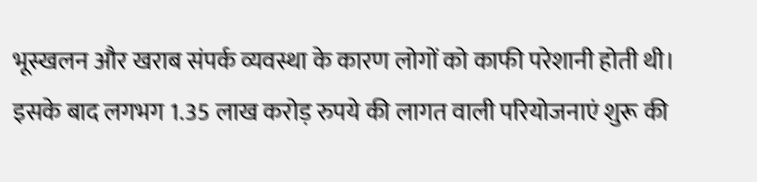भूस्खलन और खराब संपर्क व्यवस्था के कारण लोगों को काफी परेशानी होती थी। इसके बाद लगभग 1.35 लाख करोड़ रुपये की लागत वाली परियोजनाएं शुरू की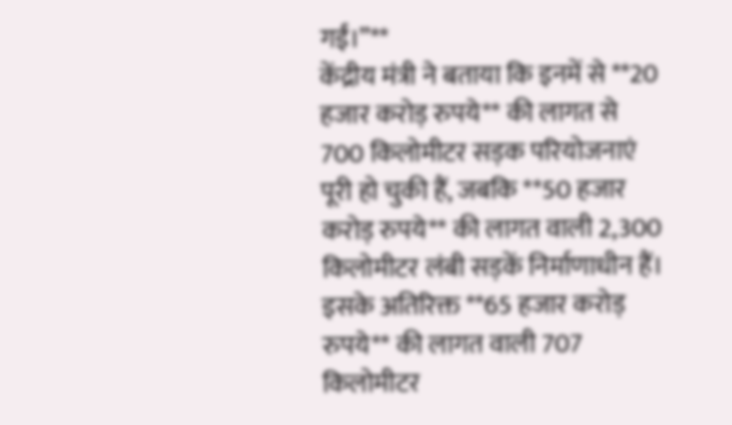गईं।”**
केंद्रीय मंत्री ने बताया कि इनमें से **20 हजार करोड़ रुपये** की लागत से 700 किलोमीटर सड़क परियोजनाएं पूरी हो चुकी हैं, जबकि **50 हजार करोड़ रुपये** की लागत वाली 2,300 किलोमीटर लंबी सड़कें निर्माणाधीन हैं। इसके अतिरिक्त **65 हजार करोड़ रुपये** की लागत वाली 707 किलोमीटर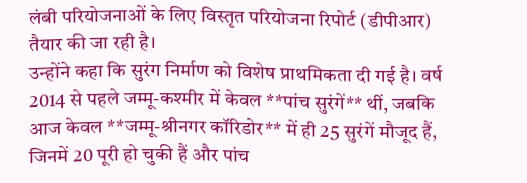लंबी परियोजनाओं के लिए विस्तृत परियोजना रिपोर्ट (डीपीआर) तैयार की जा रही है।
उन्होंने कहा कि सुरंग निर्माण को विशेष प्राथमिकता दी गई है। वर्ष 2014 से पहले जम्मू-कश्मीर में केवल **पांच सुरंगें** थीं, जबकि आज केवल **जम्मू-श्रीनगर कॉरिडोर** में ही 25 सुरंगें मौजूद हैं, जिनमें 20 पूरी हो चुकी हैं और पांच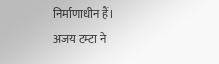निर्माणाधीन हैं।
अजय टम्टा ने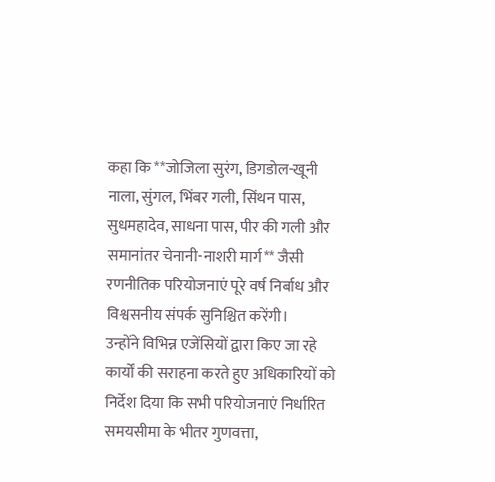कहा कि **जोजिला सुरंग, डिगडोल-खूनी नाला, सुंगल, भिंबर गली, सिंथन पास, सुधमहादेव, साधना पास, पीर की गली और समानांतर चेनानी-नाशरी मार्ग** जैसी रणनीतिक परियोजनाएं पूरे वर्ष निर्बाध और विश्वसनीय संपर्क सुनिश्चित करेंगी।
उन्होंने विभिन्न एजेंसियों द्वारा किए जा रहे कार्यों की सराहना करते हुए अधिकारियों को निर्देश दिया कि सभी परियोजनाएं निर्धारित समयसीमा के भीतर गुणवत्ता,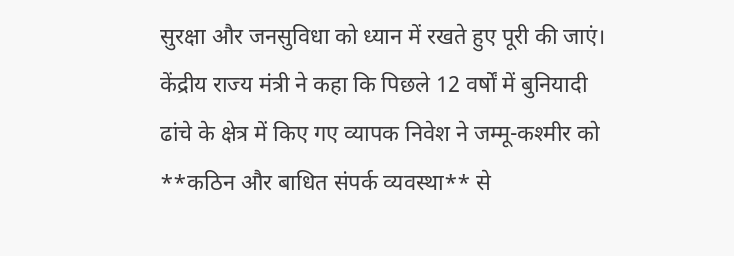सुरक्षा और जनसुविधा को ध्यान में रखते हुए पूरी की जाएं।
केंद्रीय राज्य मंत्री ने कहा कि पिछले 12 वर्षों में बुनियादी ढांचे के क्षेत्र में किए गए व्यापक निवेश ने जम्मू-कश्मीर को **कठिन और बाधित संपर्क व्यवस्था** से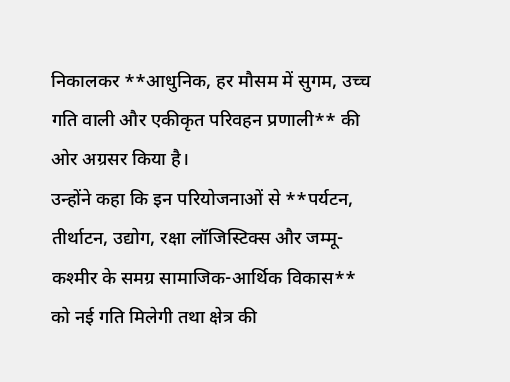निकालकर **आधुनिक, हर मौसम में सुगम, उच्च गति वाली और एकीकृत परिवहन प्रणाली** की ओर अग्रसर किया है।
उन्होंने कहा कि इन परियोजनाओं से **पर्यटन, तीर्थाटन, उद्योग, रक्षा लॉजिस्टिक्स और जम्मू-कश्मीर के समग्र सामाजिक-आर्थिक विकास** को नई गति मिलेगी तथा क्षेत्र की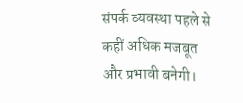संपर्क व्यवस्था पहले से कहीं अधिक मजबूत और प्रभावी बनेगी।